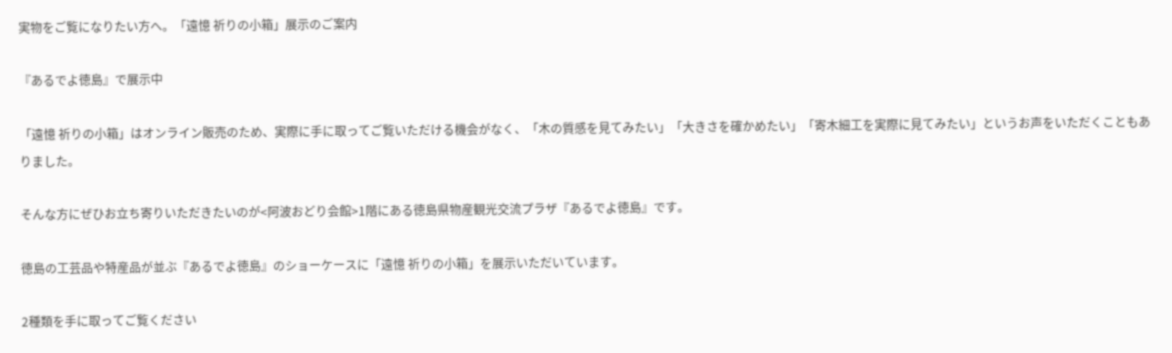実物をご覧になりたい方へ。「遠憶 祈りの小箱」展示のご案内

『あるでよ徳島』で展示中

「遠憶 祈りの小箱」はオンライン販売のため、実際に手に取ってご覧いただける機会がなく、「木の質感を見てみたい」「大きさを確かめたい」「寄木細工を実際に見てみたい」というお声をいただくこともありました。

そんな方にぜひお立ち寄りいただきたいのが<阿波おどり会館>1階にある徳島県物産観光交流プラザ『あるでよ徳島』です。

徳島の工芸品や特産品が並ぶ『あるでよ徳島』のショーケースに「遠憶 祈りの小箱」を展示いただいています。

2種類を手に取ってご覧ください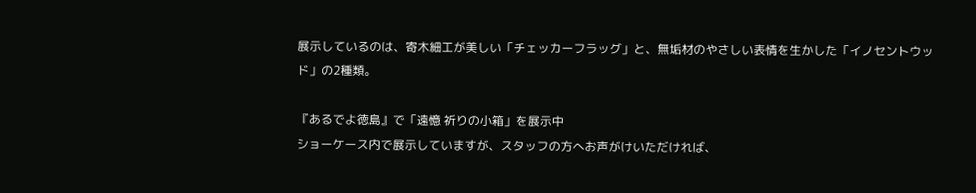展示しているのは、寄木細工が美しい「チェッカーフラッグ」と、無垢材のやさしい表情を生かした「イノセントウッド」の2種類。

『あるでよ徳島』で「遠憶 祈りの小箱」を展示中
ショーケース内で展示していますが、スタッフの方へお声がけいただければ、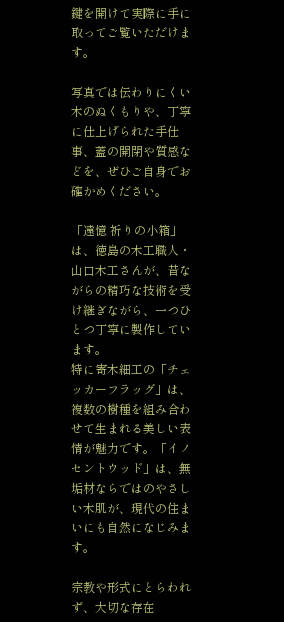鍵を開けて実際に手に取ってご覧いただけます。

写真では伝わりにくい木のぬくもりや、丁寧に仕上げられた手仕事、蓋の開閉や質感などを、ぜひご自身でお確かめください。

「遠憶 祈りの小箱」は、徳島の木工職人・山口木工さんが、昔ながらの精巧な技術を受け継ぎながら、一つひとつ丁寧に製作しています。
特に寄木細工の「チェッカーフラッグ」は、複数の樹種を組み合わせて生まれる美しい表情が魅力です。「イノセントウッド」は、無垢材ならではのやさしい木肌が、現代の住まいにも自然になじみます。

宗教や形式にとらわれず、大切な存在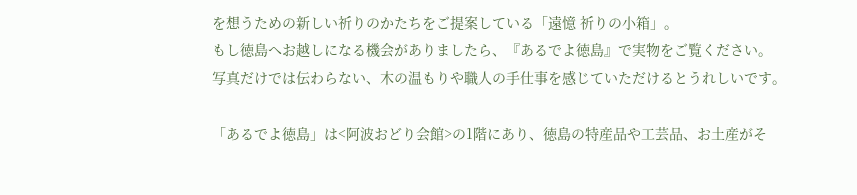を想うための新しい祈りのかたちをご提案している「遠憶 祈りの小箱」。
もし徳島へお越しになる機会がありましたら、『あるでよ徳島』で実物をご覧ください。
写真だけでは伝わらない、木の温もりや職人の手仕事を感じていただけるとうれしいです。

「あるでよ徳島」は<阿波おどり会館>の1階にあり、徳島の特産品や工芸品、お土産がそ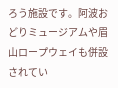ろう施設です。阿波おどりミュージアムや眉山ロープウェイも併設されてい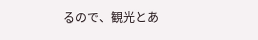るので、観光とあ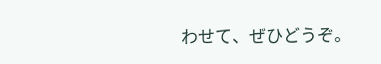わせて、ぜひどうぞ。